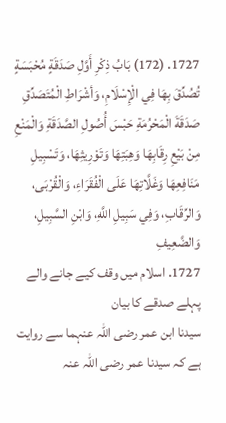1727. (172) بَابُ ذِكْرِ أَوَّلِ صَدَقَةٍ مُحْبَسَةٍ تُصُدِّقَ بِهَا فِي الْإِسْلَامِ، وَأشْرَاطِ الْمُتَصَدِّقِ صَدَقَةَ الْمَحْرُمَةِ حَبْسَ أُصُولِ الصَّدَقَةِ وَالْمَنْعِ مِنْ بَيْعِ رِقَابِهَا وَهِبَتِهَا وَتَوْرِيثِهَا، وَتَسْبِيلِ مَنَافِعِهَا وَغَلَّاتِهَا عَلَى الْفُقَرَاءِ، وَالْقُرْبَى، وَالرِّقَابِ، وَفِي سَبِيلِ اللَّهِ، وَابْنِ السَّبِيلِ، وَالضَّعِيفِ
1727. اسلام میں وقف کیے جانے والے پہلے صدقے کا بیان
سیدنا ابن عمر رضی اللہ عنہما سے روایت ہے کہ سیدنا عمر رضی اللہ عنہ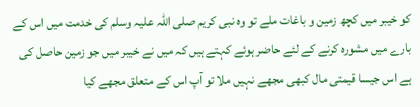کو خیبر میں کچھ زمین و باغات ملے تو وہ نبی کریم صلی اللہ علیہ وسلم کی خدمت میں اس کے بارے میں مشورہ کرنے کے لئے حاضر ہوئے کہتے ہیں کہ میں نے خیبر میں جو زمین حاصل کی ہے اس جیسا قیمتی مال کبھی مجھے نہیں ملا تو آپ اس کے متعلق مجھے کیا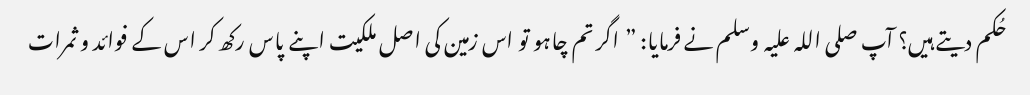حُکم دیتے ہیں؟ آپ صلی اللہ علیہ وسلم نے فرمایا: ”اگر تم چاہو تو اس زمین کی اصل ملکیت اپنے پاس رکھ کر اس کے فوائد و ثمرات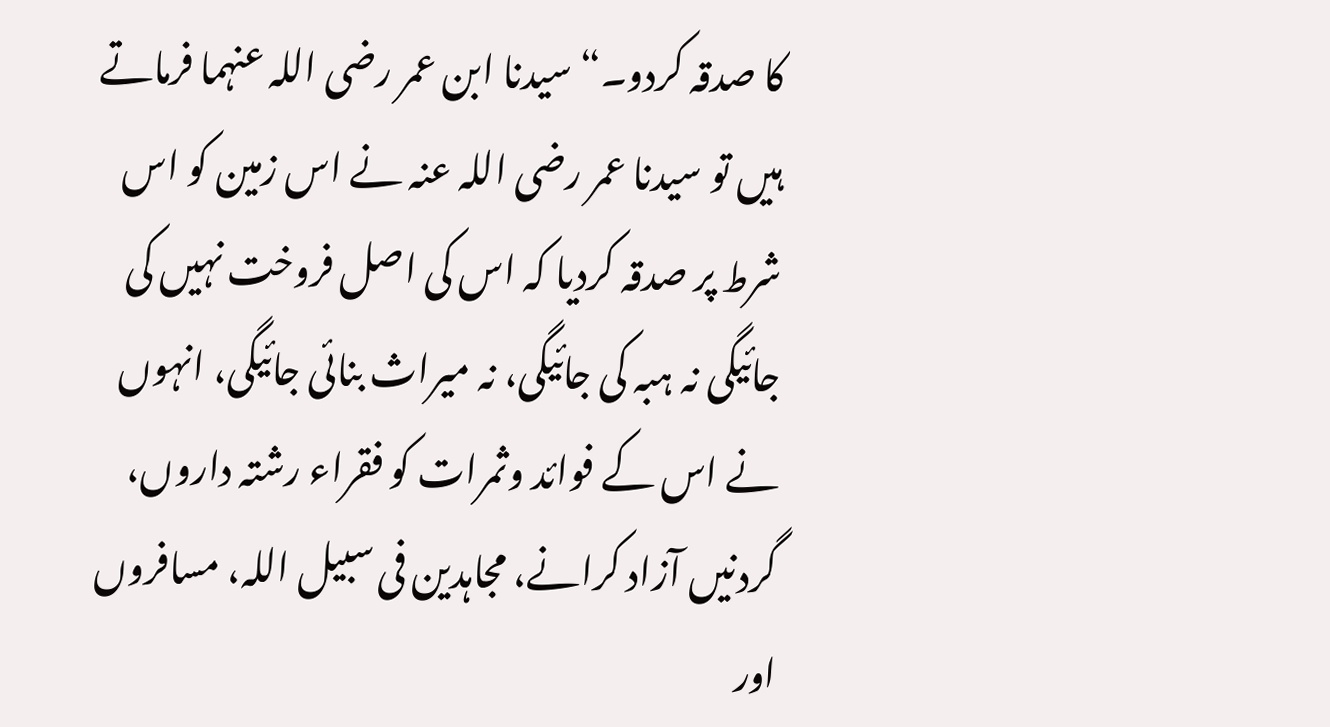کا صدقہ کردو۔“ سیدنا ابن عمر رضی اللہ عنہما فرماتے ہیں تو سیدنا عمر رضی اللہ عنہ نے اس زمین کو اس شرط پر صدقہ کردیا کہ اس کی اصل فروخت نہیں کی جائیگی نہ ہبہ کی جائیگی، نہ میراث بنائی جائیگی، انہوں نے اس کے فوائد وثمرات کو فقراء رشتہ داروں، گردنیں آزاد کرانے، مجاہدین فی سبیل اللہ، مسافروں اور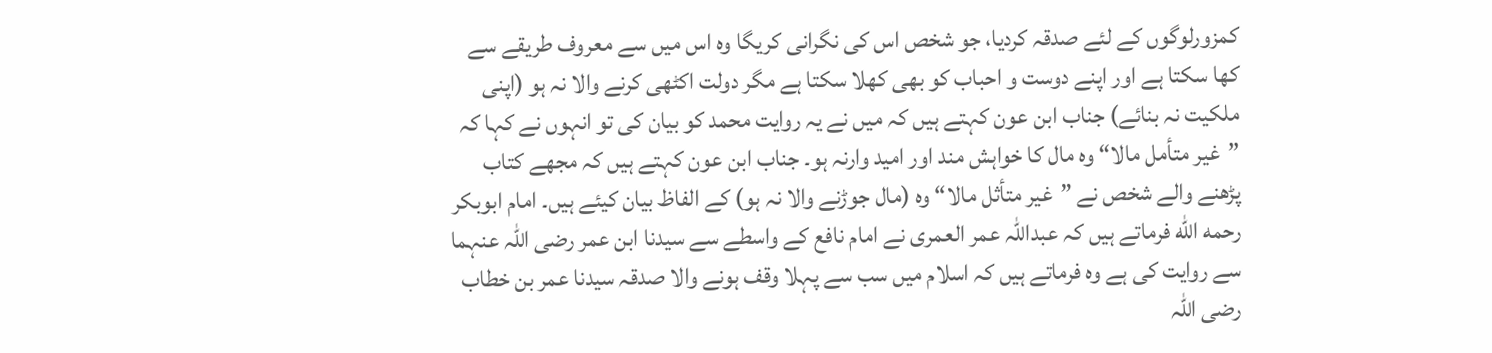کمزورلوگوں کے لئے صدقہ کردیا، جو شخص اس کی نگرانی کریگا وہ اس میں سے معروف طریقے سے کھا سکتا ہے اور اپنے دوست و احباب کو بھی کھلا سکتا ہے مگر دولت اکٹھی کرنے والا نہ ہو (اپنی ملکیت نہ بنائے) جناب ابن عون کہتے ہیں کہ میں نے یہ روایت محمد کو بیان کی تو انہوں نے کہا کہ ”غير متأمل مالا“ وہ مال کا خواہش مند اور امید وارنہ ہو۔ جناب ابن عون کہتے ہیں کہ مجھے کتاب پڑھنے والے شخص نے ”غير متأثل مالا“ وہ (مال جوڑنے والا نہ ہو) کے الفاظ بیان کیئے ہیں۔ امام ابوبکر رحمه الله فرماتے ہیں کہ عبداللہ عمر العمری نے امام نافع کے واسطے سے سیدنا ابن عمر رضی اللہ عنہما سے روایت کی ہے وہ فرماتے ہیں کہ اسلام میں سب سے پہلا وقف ہونے والا صدقہ سیدنا عمر بن خطاب رضی اللہ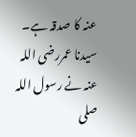عنہ کا صدقہ ہے۔ سیدنا عمررضی اللہ عنہ نے رسول اللہ صلی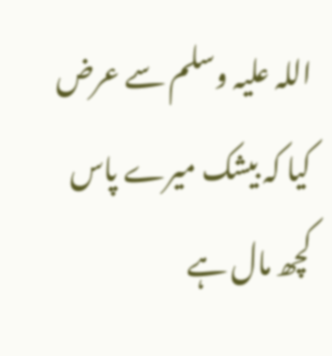اللہ علیہ وسلم سے عرض کیا کہ بیشک میرے پاس کچھ مال ہے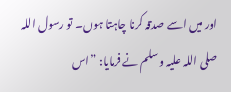اور میں اسے صدقہ کرنا چاہتا ہوں۔ تو رسول اللہ صلی اللہ علیہ وسلم نے فرمایا: ”اس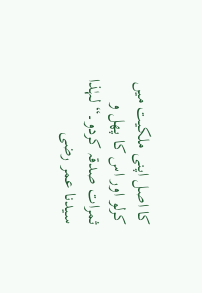کا اصل اپنی ملکیت میں کرلو اور اس کا پھل و ثمرات صدقہ کردو۔“ لہٰذا سیدنا عمر رضی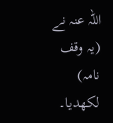اللہ عنہ نے (یہ وقف نامہ) لکھدیا۔